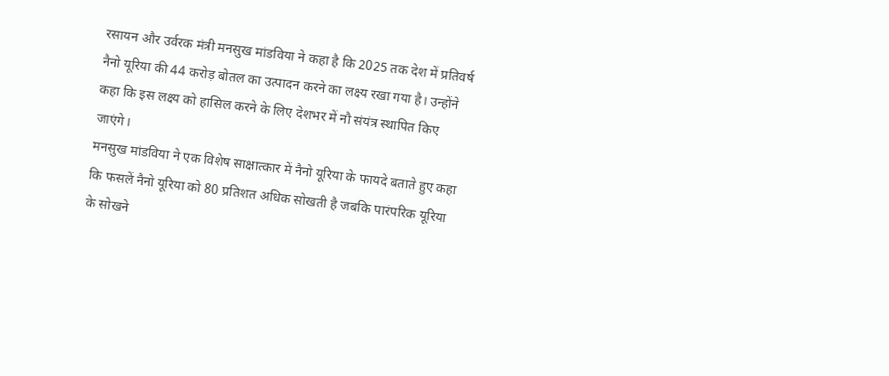रसायन और उर्वरक मंत्री मनसुख मांडविया ने कहा है कि 2025 तक देश में प्रतिवर्ष नैनो यूरिया की 44 करोड़ बोतल का उत्पादन करने का लक्ष्य रखा गया है। उन्होंने कहा कि इस लक्ष्य को हासिल करने के लिए देशभर में नौ संयंत्र स्थापित किए जाएंगे।
मनसुख मांडविया ने एक विशेष साक्षात्कार में नैनो यूरिया के फायदे बताते हुए कहा कि फसलें नैनो यूरिया को 80 प्रतिशत अधिक सोखती है जबकि पारंपरिक यूरिया के सोखने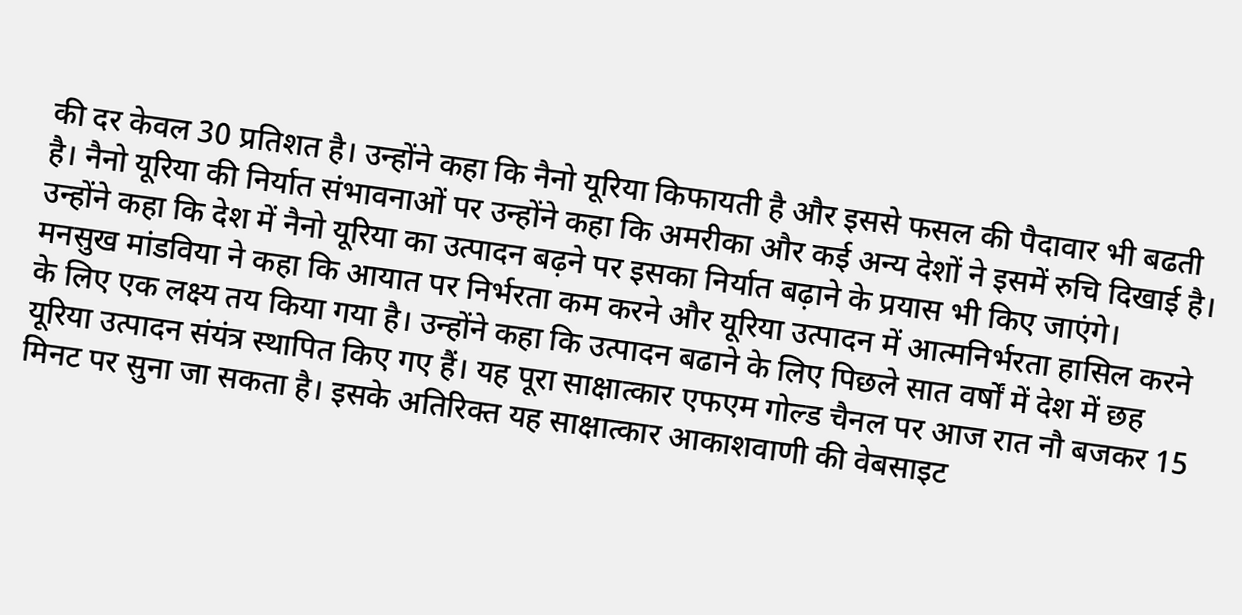की दर केवल 30 प्रतिशत है। उन्होंने कहा कि नैनो यूरिया किफायती है और इससे फसल की पैदावार भी बढती है। नैनो यूरिया की निर्यात संभावनाओं पर उन्होंने कहा कि अमरीका और कई अन्य देशों ने इसमें रुचि दिखाई है। उन्होंने कहा कि देश में नैनो यूरिया का उत्पादन बढ़ने पर इसका निर्यात बढ़ाने के प्रयास भी किए जाएंगे।
मनसुख मांडविया ने कहा कि आयात पर निर्भरता कम करने और यूरिया उत्पादन में आत्मनिर्भरता हासिल करने के लिए एक लक्ष्य तय किया गया है। उन्होंने कहा कि उत्पादन बढाने के लिए पिछले सात वर्षों में देश में छह यूरिया उत्पादन संयंत्र स्थापित किए गए हैं। यह पूरा साक्षात्कार एफएम गोल्ड चैनल पर आज रात नौ बजकर 15 मिनट पर सुना जा सकता है। इसके अतिरिक्त यह साक्षात्कार आकाशवाणी की वेबसाइट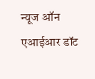न्यूज ऑन एआईआर डॉट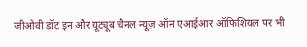जीओवी डॉट इन और यूट्यूब चैनल न्यूज़ ऑन एआईआर ऑफिशियल पर भी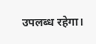उपलब्ध रहेगा।